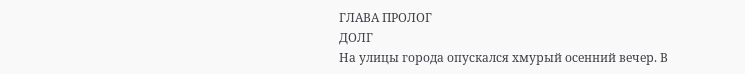ГЛАВА ПРОЛОГ
ДОЛГ
На улицы города опускался хмурый осенний вечер. В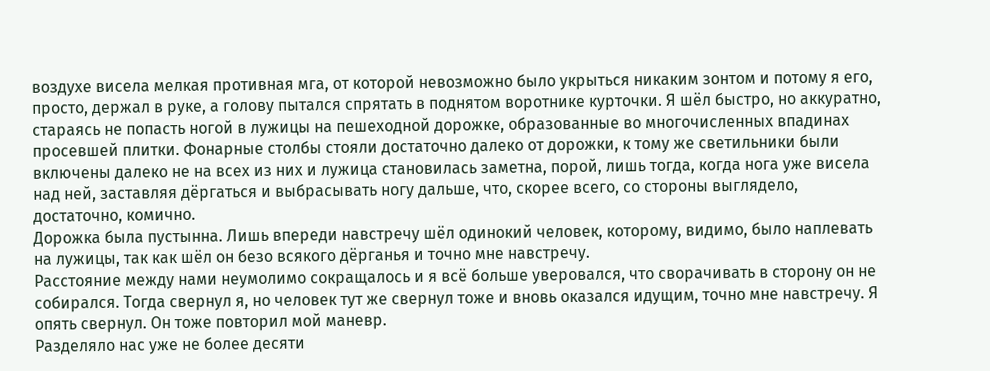воздухе висела мелкая противная мга, от которой невозможно было укрыться никаким зонтом и потому я его, просто, держал в руке, а голову пытался спрятать в поднятом воротнике курточки. Я шёл быстро, но аккуратно, стараясь не попасть ногой в лужицы на пешеходной дорожке, образованные во многочисленных впадинах просевшей плитки. Фонарные столбы стояли достаточно далеко от дорожки, к тому же светильники были включены далеко не на всех из них и лужица становилась заметна, порой, лишь тогда, когда нога уже висела над ней, заставляя дёргаться и выбрасывать ногу дальше, что, скорее всего, со стороны выглядело, достаточно, комично.
Дорожка была пустынна. Лишь впереди навстречу шёл одинокий человек, которому, видимо, было наплевать на лужицы, так как шёл он безо всякого дёрганья и точно мне навстречу.
Расстояние между нами неумолимо сокращалось и я всё больше уверовался, что сворачивать в сторону он не собирался. Тогда свернул я, но человек тут же свернул тоже и вновь оказался идущим, точно мне навстречу. Я опять свернул. Он тоже повторил мой маневр.
Разделяло нас уже не более десяти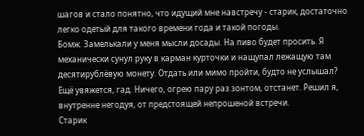шагов и стало понятно, что идущий мне навстречу - старик, достаточно легко одетый для такого времени года и такой погоды.
Бомж. Замелькали у меня мысли досады. На пиво будет просить. Я механически сунул руку в карман курточки и нащупал лежащую там десятирублёвую монету. Отдать или мимо пройти, будто не услышал? Ещё увяжется, гад. Ничего, огрею пару раз зонтом, отстанет. Решил я, внутренне негодуя, от предстоящей непрошеной встречи.
Старик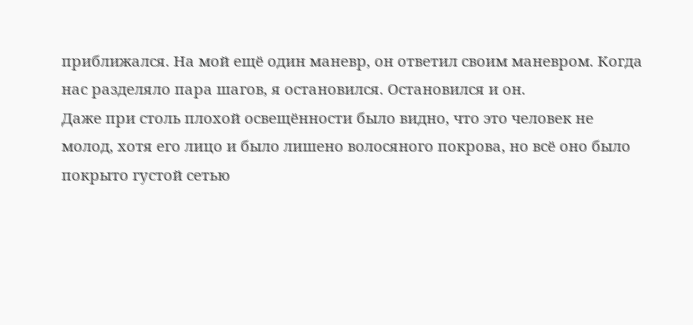приближался. На мой ещё один маневр, он ответил своим маневром. Когда нас разделяло пара шагов, я остановился. Остановился и он.
Даже при столь плохой освещённости было видно, что это человек не молод, хотя его лицо и было лишено волосяного покрова, но всё оно было покрыто густой сетью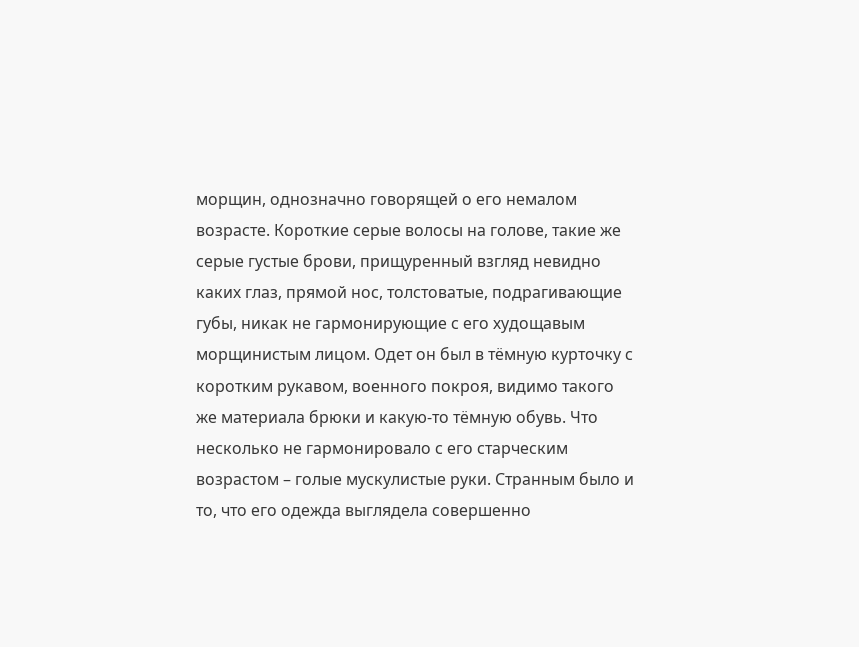морщин, однозначно говорящей о его немалом возрасте. Короткие серые волосы на голове, такие же серые густые брови, прищуренный взгляд невидно каких глаз, прямой нос, толстоватые, подрагивающие губы, никак не гармонирующие с его худощавым морщинистым лицом. Одет он был в тёмную курточку с коротким рукавом, военного покроя, видимо такого же материала брюки и какую-то тёмную обувь. Что несколько не гармонировало с его старческим возрастом – голые мускулистые руки. Странным было и то, что его одежда выглядела совершенно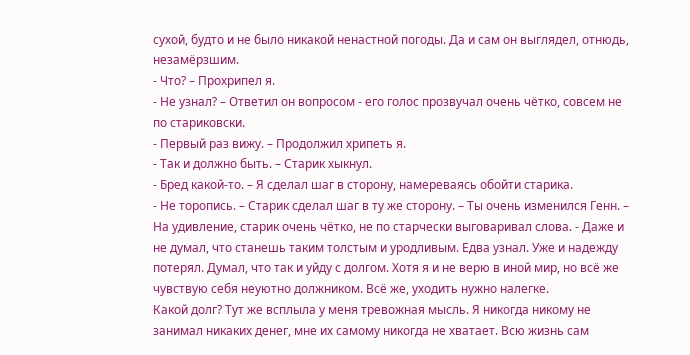сухой, будто и не было никакой ненастной погоды. Да и сам он выглядел, отнюдь, незамёрзшим.
- Что? – Прохрипел я.
- Не узнал? – Ответил он вопросом - его голос прозвучал очень чётко, совсем не по стариковски.
- Первый раз вижу. – Продолжил хрипеть я.
- Так и должно быть. – Старик хыкнул.
- Бред какой-то. – Я сделал шаг в сторону, намереваясь обойти старика.
- Не торопись. – Старик сделал шаг в ту же сторону. – Ты очень изменился Генн. – На удивление, старик очень чётко, не по старчески выговаривал слова. - Даже и не думал, что станешь таким толстым и уродливым. Едва узнал. Уже и надежду потерял. Думал, что так и уйду с долгом. Хотя я и не верю в иной мир, но всё же чувствую себя неуютно должником. Всё же, уходить нужно налегке.
Какой долг? Тут же всплыла у меня тревожная мысль. Я никогда никому не занимал никаких денег, мне их самому никогда не хватает. Всю жизнь сам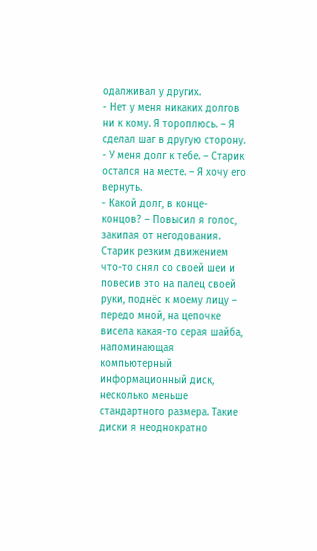одалживал у других.
- Нет у меня никаких долгов ни к кому. Я тороплюсь. – Я сделал шаг в другую сторону.
- У меня долг к тебе. – Старик остался на месте. – Я хочу его вернуть.
- Какой долг, в конце-концов? – Повысил я голос, закипая от негодования.
Старик резким движением что-то снял со своей шеи и повесив это на палец своей руки, поднёс к моему лицу – передо мной, на цепочке висела какая-то серая шайба, напоминающая компьютерный информационный диск, несколько меньше стандартного размера. Такие диски я неоднократно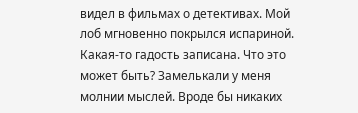видел в фильмах о детективах. Мой лоб мгновенно покрылся испариной.
Какая-то гадость записана. Что это может быть? Замелькали у меня молнии мыслей. Вроде бы никаких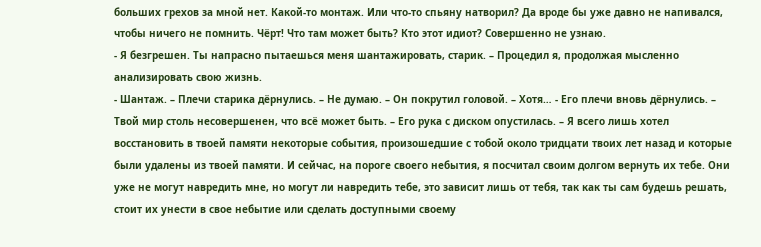больших грехов за мной нет. Какой-то монтаж. Или что-то спьяну натворил? Да вроде бы уже давно не напивался, чтобы ничего не помнить. Чёрт! Что там может быть? Кто этот идиот? Совершенно не узнаю.
- Я безгрешен. Ты напрасно пытаешься меня шантажировать, старик. – Процедил я, продолжая мысленно анализировать свою жизнь.
- Шантаж. – Плечи старика дёрнулись. – Не думаю. – Он покрутил головой. – Хотя… - Его плечи вновь дёрнулись. – Твой мир столь несовершенен, что всё может быть. – Его рука с диском опустилась. – Я всего лишь хотел восстановить в твоей памяти некоторые события, произошедшие с тобой около тридцати твоих лет назад и которые были удалены из твоей памяти. И сейчас, на пороге своего небытия, я посчитал своим долгом вернуть их тебе. Они уже не могут навредить мне, но могут ли навредить тебе, это зависит лишь от тебя, так как ты сам будешь решать, стоит их унести в свое небытие или сделать доступными своему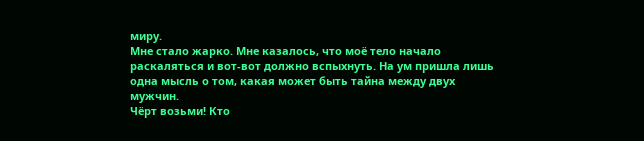миру.
Мне стало жарко. Мне казалось, что моё тело начало раскаляться и вот-вот должно вспыхнуть. На ум пришла лишь одна мысль о том, какая может быть тайна между двух мужчин.
Чёрт возьми! Кто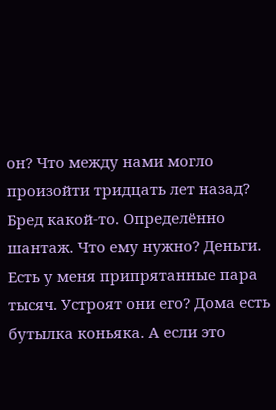он? Что между нами могло произойти тридцать лет назад? Бред какой-то. Определённо шантаж. Что ему нужно? Деньги. Есть у меня припрятанные пара тысяч. Устроят они его? Дома есть бутылка коньяка. А если это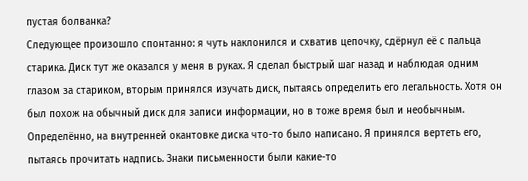пустая болванка?
Следующее произошло спонтанно: я чуть наклонился и схватив цепочку, сдёрнул её с пальца старика. Диск тут же оказался у меня в руках. Я сделал быстрый шаг назад и наблюдая одним глазом за стариком, вторым принялся изучать диск, пытаясь определить его легальность. Хотя он был похож на обычный диск для записи информации, но в тоже время был и необычным.
Определённо, на внутренней окантовке диска что-то было написано. Я принялся вертеть его, пытаясь прочитать надпись. Знаки письменности были какие-то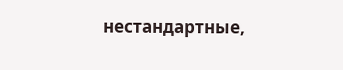нестандартные,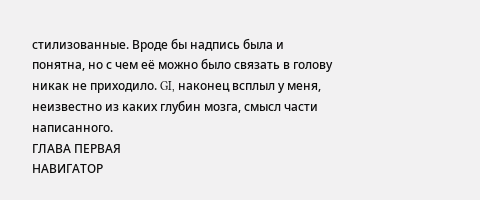стилизованные. Вроде бы надпись была и понятна, но с чем её можно было связать в голову никак не приходило. GI, наконец всплыл у меня, неизвестно из каких глубин мозга, смысл части написанного.
ГЛАВА ПЕРВАЯ
НАВИГАТОР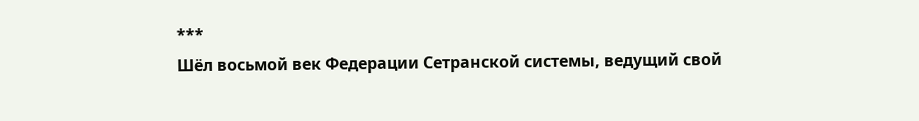***
Шёл восьмой век Федерации Сетранской системы, ведущий свой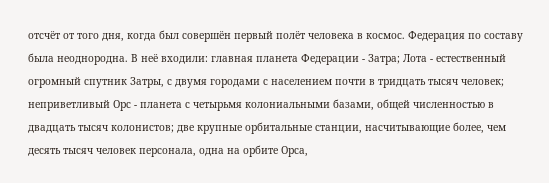отсчёт от того дня, когда был совершён первый полёт человека в космос. Федерация по составу была неоднородна. В неё входили: главная планета Федерации - Затра; Лота - естественный огромный спутник Затры, с двумя городами с населением почти в тридцать тысяч человек; неприветливый Орс - планета с четырьмя колониальными базами, общей численностью в двадцать тысяч колонистов; две крупные орбитальные станции, насчитывающие более, чем десять тысяч человек персонала, одна на орбите Орса,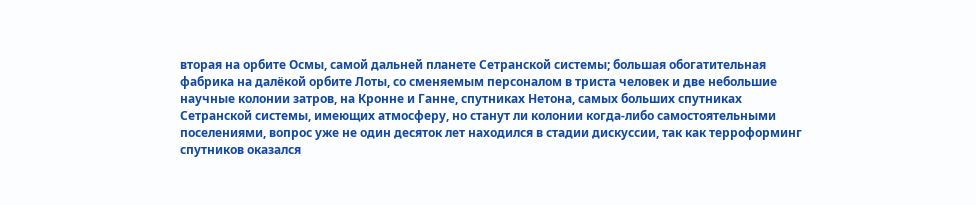вторая на орбите Осмы, самой дальней планете Сетранской системы; большая обогатительная фабрика на далёкой орбите Лоты, со сменяемым персоналом в триста человек и две небольшие научные колонии затров, на Кронне и Ганне, спутниках Нетона, самых больших спутниках Сетранской системы, имеющих атмосферу, но станут ли колонии когда-либо самостоятельными поселениями, вопрос уже не один десяток лет находился в стадии дискуссии, так как терроформинг спутников оказался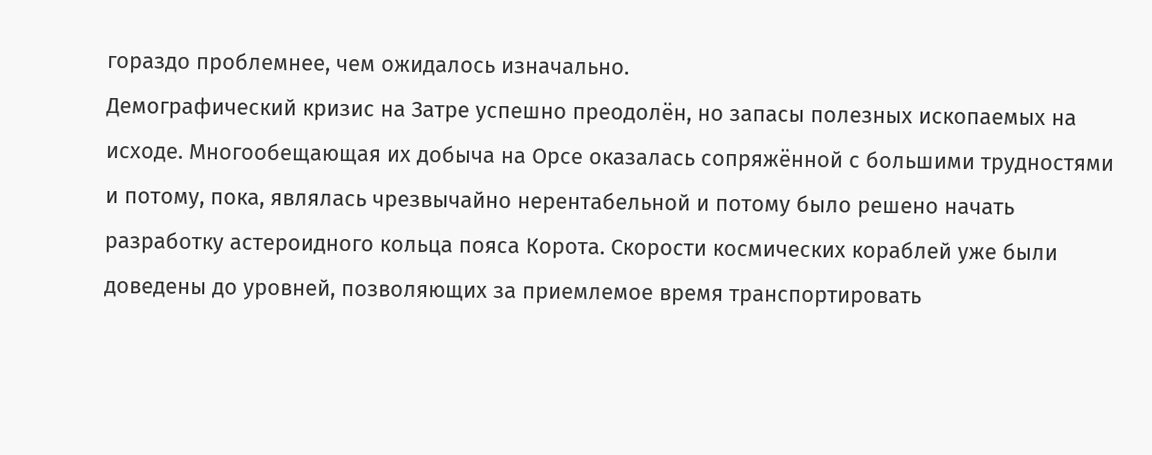гораздо проблемнее, чем ожидалось изначально.
Демографический кризис на Затре успешно преодолён, но запасы полезных ископаемых на исходе. Многообещающая их добыча на Орсе оказалась сопряжённой с большими трудностями и потому, пока, являлась чрезвычайно нерентабельной и потому было решено начать разработку астероидного кольца пояса Корота. Скорости космических кораблей уже были доведены до уровней, позволяющих за приемлемое время транспортировать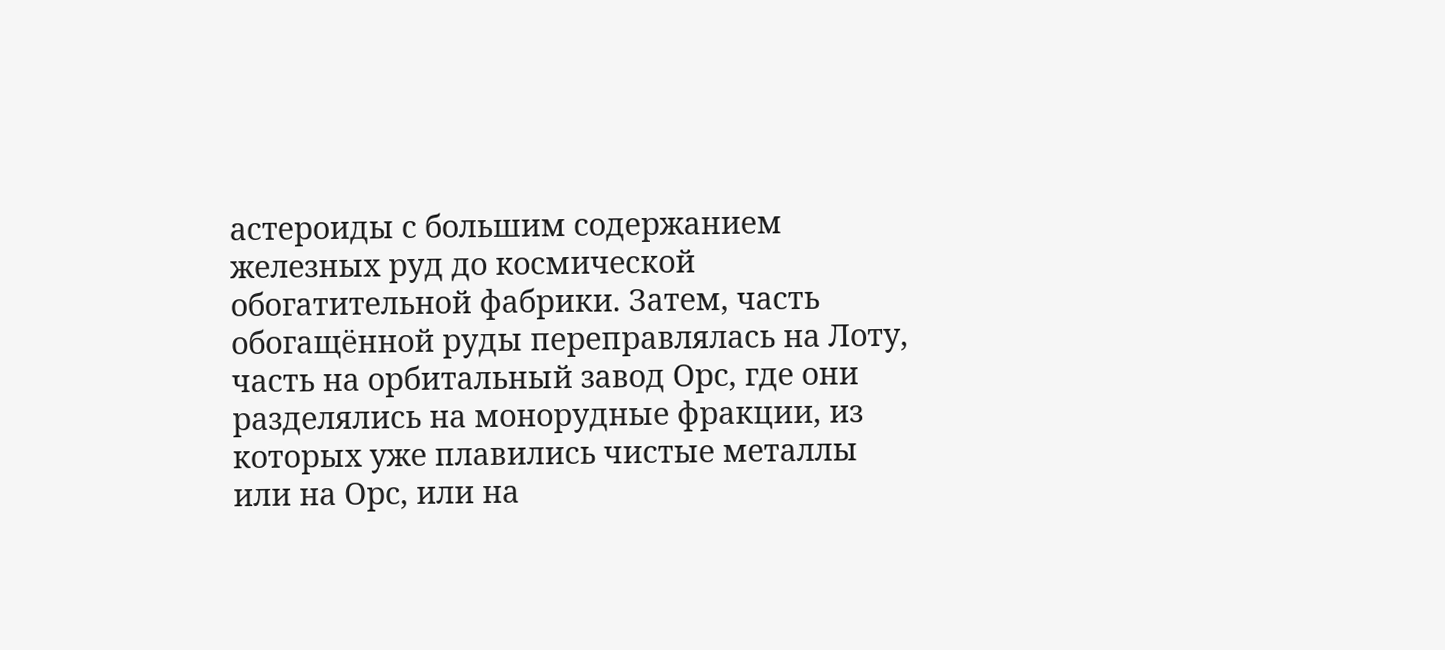астероиды с большим содержанием железных руд до космической обогатительной фабрики. Затем, часть обогащённой руды переправлялась на Лоту, часть на орбитальный завод Орс, где они разделялись на монорудные фракции, из которых уже плавились чистые металлы или на Орс, или на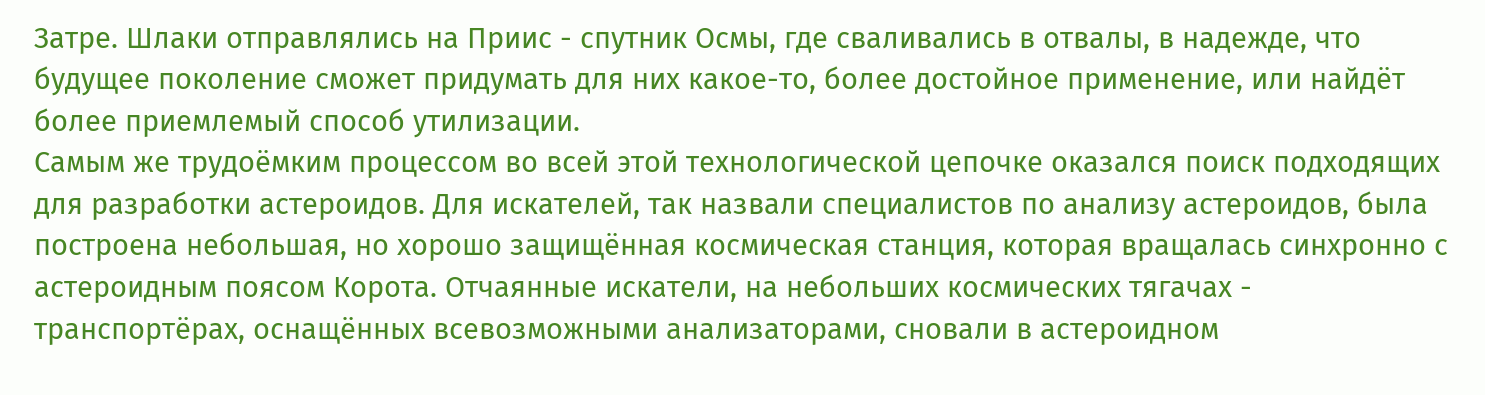Затре. Шлаки отправлялись на Приис - спутник Осмы, где сваливались в отвалы, в надежде, что будущее поколение сможет придумать для них какое-то, более достойное применение, или найдёт более приемлемый способ утилизации.
Самым же трудоёмким процессом во всей этой технологической цепочке оказался поиск подходящих для разработки астероидов. Для искателей, так назвали специалистов по анализу астероидов, была построена небольшая, но хорошо защищённая космическая станция, которая вращалась синхронно с астероидным поясом Корота. Отчаянные искатели, на небольших космических тягачах - транспортёрах, оснащённых всевозможными анализаторами, сновали в астероидном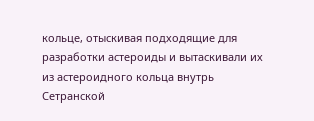кольце, отыскивая подходящие для разработки астероиды и вытаскивали их из астероидного кольца внутрь Сетранской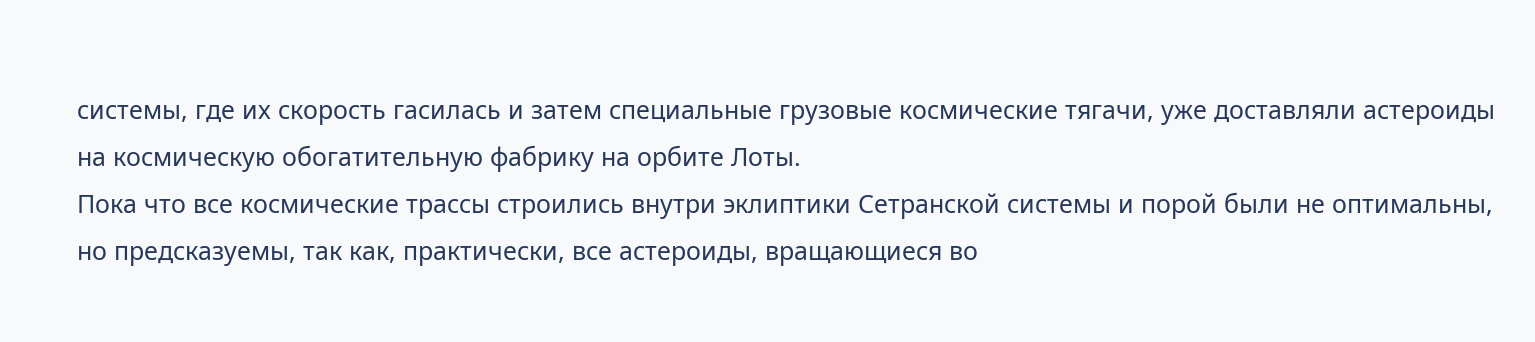системы, где их скорость гасилась и затем специальные грузовые космические тягачи, уже доставляли астероиды на космическую обогатительную фабрику на орбите Лоты.
Пока что все космические трассы строились внутри эклиптики Сетранской системы и порой были не оптимальны, но предсказуемы, так как, практически, все астероиды, вращающиеся во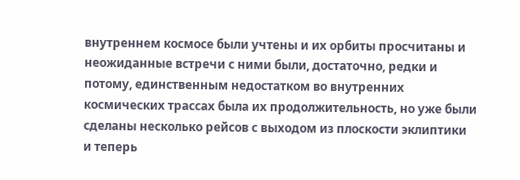внутреннем космосе были учтены и их орбиты просчитаны и неожиданные встречи с ними были, достаточно, редки и потому, единственным недостатком во внутренних космических трассах была их продолжительность, но уже были сделаны несколько рейсов с выходом из плоскости эклиптики и теперь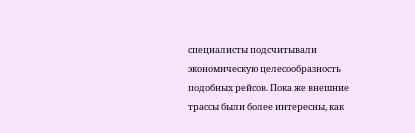специалисты подсчитывали экономическую целесообразность подобных рейсов. Пока же внешние трассы были более интересны, как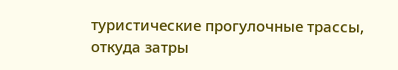туристические прогулочные трассы, откуда затры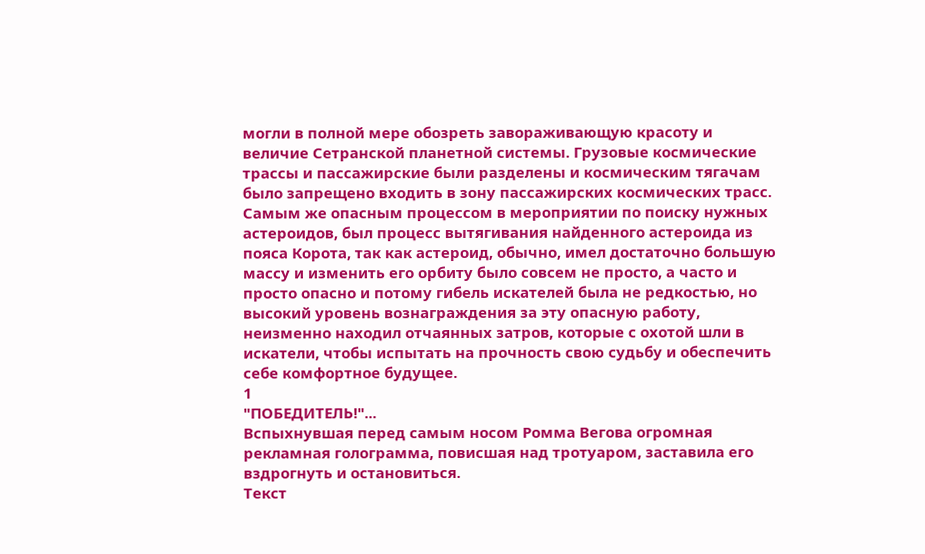могли в полной мере обозреть завораживающую красоту и величие Сетранской планетной системы. Грузовые космические трассы и пассажирские были разделены и космическим тягачам было запрещено входить в зону пассажирских космических трасс.
Самым же опасным процессом в мероприятии по поиску нужных астероидов, был процесс вытягивания найденного астероида из пояса Корота, так как астероид, обычно, имел достаточно большую массу и изменить его орбиту было совсем не просто, а часто и просто опасно и потому гибель искателей была не редкостью, но высокий уровень вознаграждения за эту опасную работу, неизменно находил отчаянных затров, которые с охотой шли в искатели, чтобы испытать на прочность свою судьбу и обеспечить себе комфортное будущее.
1
"ПОБЕДИТЕЛЬ!"...
Вспыхнувшая перед самым носом Ромма Вегова огромная рекламная голограмма, повисшая над тротуаром, заставила его вздрогнуть и остановиться.
Текст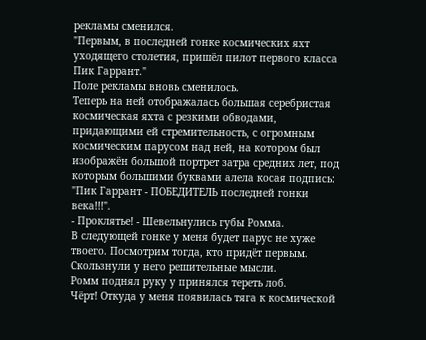рекламы сменился.
"Первым, в последней гонке космических яхт уходящего столетия, пришёл пилот первого класса Пик Гаррант."
Поле рекламы вновь сменилось.
Теперь на ней отображалась большая серебристая космическая яхта с резкими обводами, придающими ей стремительность, с огромным космическим парусом над ней, на котором был изображён большой портрет затра средних лет, под которым большими буквами алела косая подпись:
"Пик Гаррант - ПОБЕДИТЕЛЬ последней гонки века!!!".
- Проклятье! - Шевельнулись губы Ромма.
В следующей гонке у меня будет парус не хуже твоего. Посмотрим тогда, кто придёт первым. Скользнули у него решительные мысли.
Ромм поднял руку у принялся тереть лоб.
Чёрт! Откуда у меня появилась тяга к космической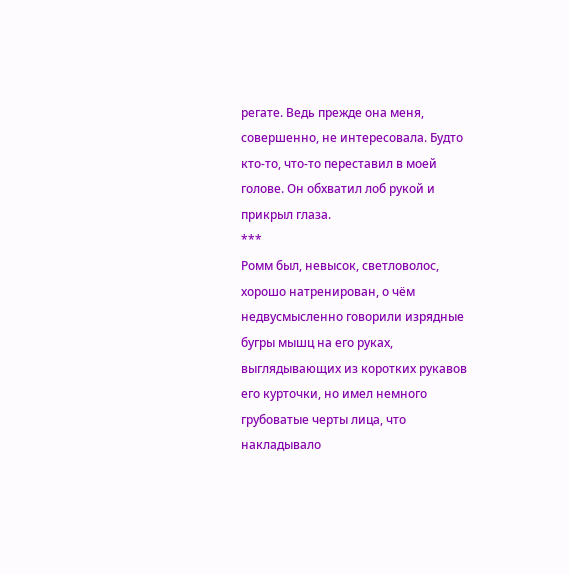регате. Ведь прежде она меня, совершенно, не интересовала. Будто кто-то, что-то переставил в моей голове. Он обхватил лоб рукой и прикрыл глаза.
***
Ромм был, невысок, светловолос, хорошо натренирован, о чём недвусмысленно говорили изрядные бугры мышц на его руках, выглядывающих из коротких рукавов его курточки, но имел немного грубоватые черты лица, что накладывало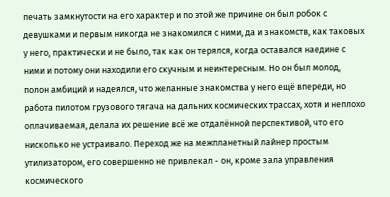печать замкнутости на его характер и по этой же причине он был робок с девушками и первым никогда не знакомился с ними, да и знакомств, как таковых у него, практически и не было, так как он терялся, когда оставался наедине с ними и потому они находили его скучным и неинтересным. Но он был молод, полон амбиций и надеялся, что желанные знакомства у него ещё впереди, но работа пилотом грузового тягача на дальних космических трассах, хотя и неплохо оплачиваемая, делала их решение всё же отдалённой перспективой, что его нисколько не устраивало. Переход же на межпланетный лайнер простым утилизатором, его совершенно не привлекал - он, кроме зала управления космического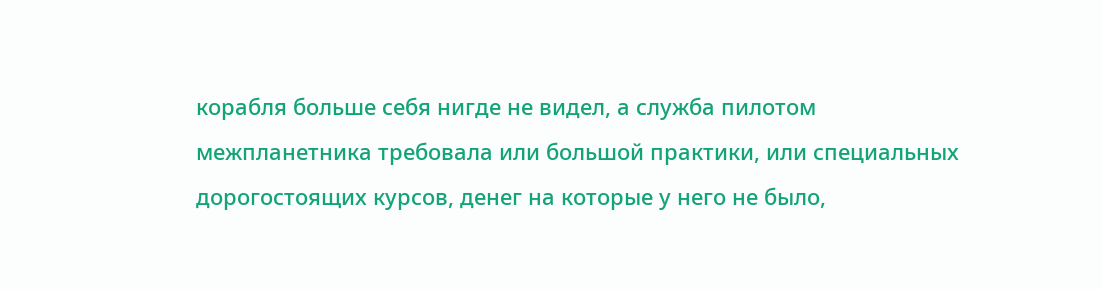корабля больше себя нигде не видел, а служба пилотом межпланетника требовала или большой практики, или специальных дорогостоящих курсов, денег на которые у него не было,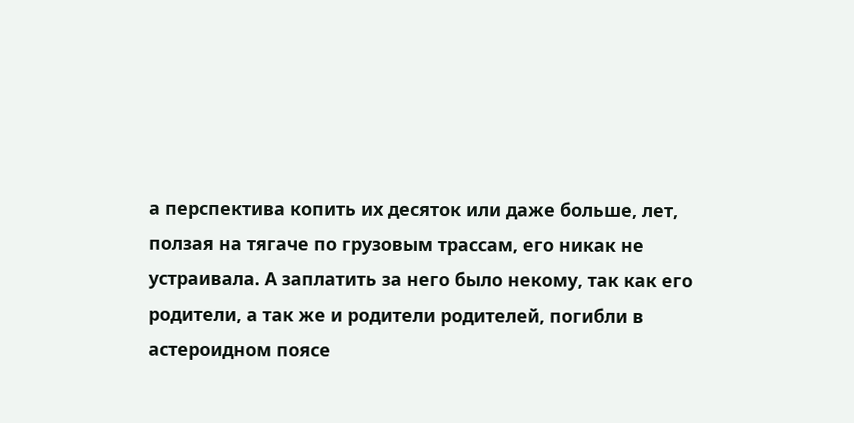а перспектива копить их десяток или даже больше, лет, ползая на тягаче по грузовым трассам, его никак не устраивала. А заплатить за него было некому, так как его родители, а так же и родители родителей, погибли в астероидном поясе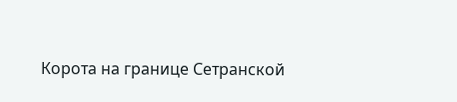Корота на границе Сетранской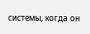системы, когда он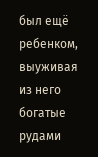был ещё ребенком, выуживая из него богатые рудами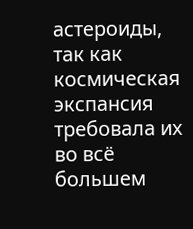астероиды, так как космическая экспансия требовала их во всё большем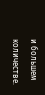и большем количестве.